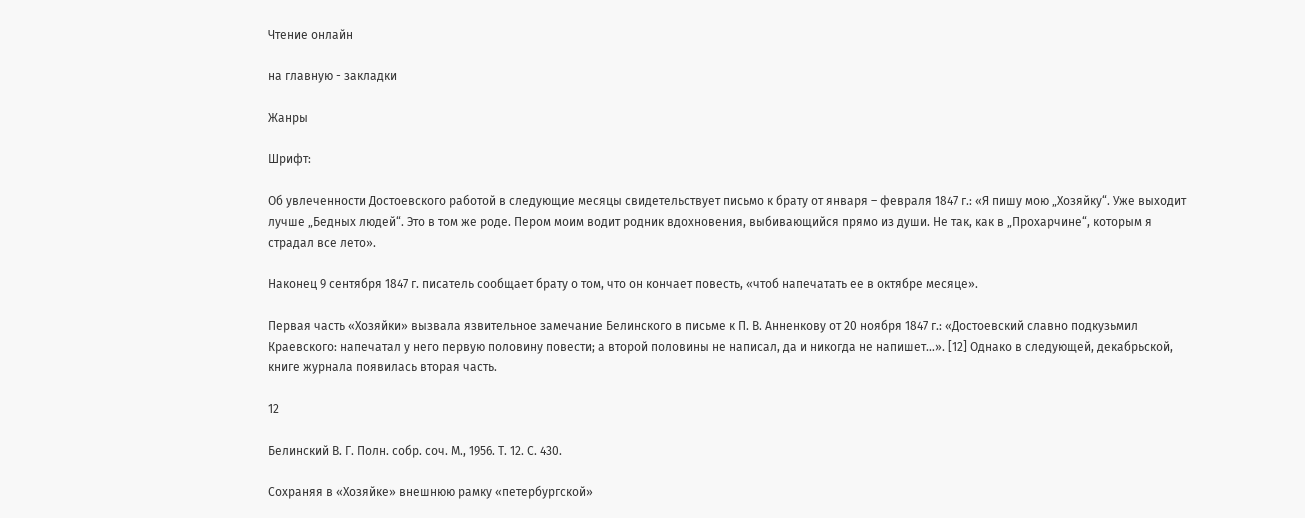Чтение онлайн

на главную - закладки

Жанры

Шрифт:

Об увлеченности Достоевского работой в следующие месяцы свидетельствует письмо к брату от января – февраля 1847 г.: «Я пишу мою „Хозяйку“. Уже выходит лучше „Бедных людей“. Это в том же роде. Пером моим водит родник вдохновения, выбивающийся прямо из души. Не так, как в „Прохарчине“, которым я страдал все лето».

Наконец 9 сентября 1847 г. писатель сообщает брату о том, что он кончает повесть, «чтоб напечатать ее в октябре месяце».

Первая часть «Хозяйки» вызвала язвительное замечание Белинского в письме к П. В. Анненкову от 20 ноября 1847 г.: «Достоевский славно подкузьмил Краевского: напечатал у него первую половину повести; а второй половины не написал, да и никогда не напишет…». [12] Однако в следующей, декабрьской, книге журнала появилась вторая часть.

12

Белинский В. Г. Полн. собр. соч. М., 1956. Т. 12. С. 430.

Сохраняя в «Хозяйке» внешнюю рамку «петербургской»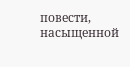повести, насыщенной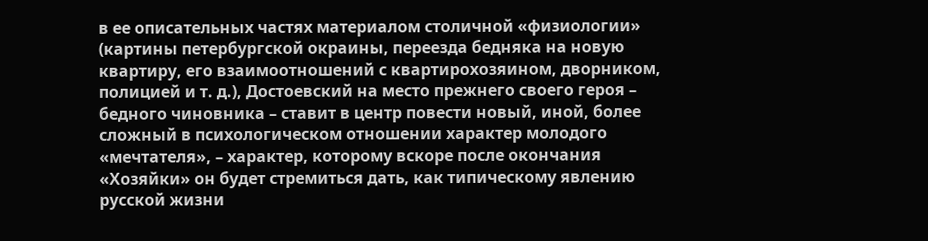в ее описательных частях материалом столичной «физиологии» (картины петербургской окраины, переезда бедняка на новую квартиру, его взаимоотношений с квартирохозяином, дворником, полицией и т. д.), Достоевский на место прежнего своего героя – бедного чиновника – ставит в центр повести новый, иной, более сложный в психологическом отношении характер молодого «мечтателя», – характер, которому вскоре после окончания «Хозяйки» он будет стремиться дать, как типическому явлению русской жизни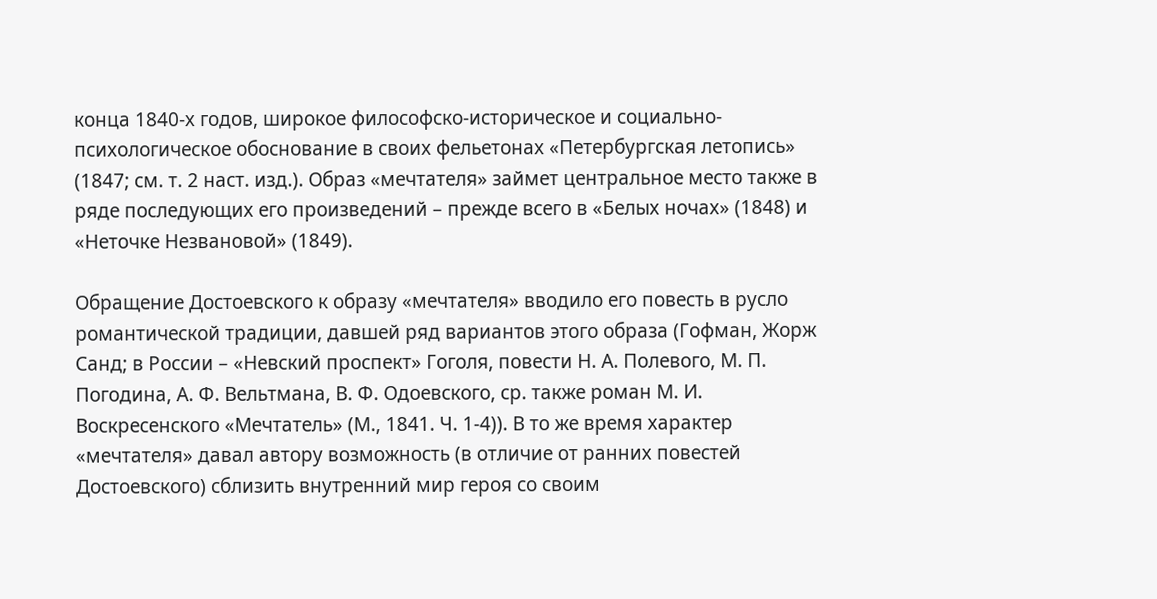конца 1840-х годов, широкое философско-историческое и социально-психологическое обоснование в своих фельетонах «Петербургская летопись» (1847; см. т. 2 наст. изд.). Образ «мечтателя» займет центральное место также в ряде последующих его произведений – прежде всего в «Белых ночах» (1848) и «Неточке Незвановой» (1849).

Обращение Достоевского к образу «мечтателя» вводило его повесть в русло романтической традиции, давшей ряд вариантов этого образа (Гофман, Жорж Санд; в России – «Невский проспект» Гоголя, повести Н. А. Полевого, М. П. Погодина, А. Ф. Вельтмана, В. Ф. Одоевского, ср. также роман М. И. Воскресенского «Мечтатель» (М., 1841. Ч. 1-4)). В то же время характер «мечтателя» давал автору возможность (в отличие от ранних повестей Достоевского) сблизить внутренний мир героя со своим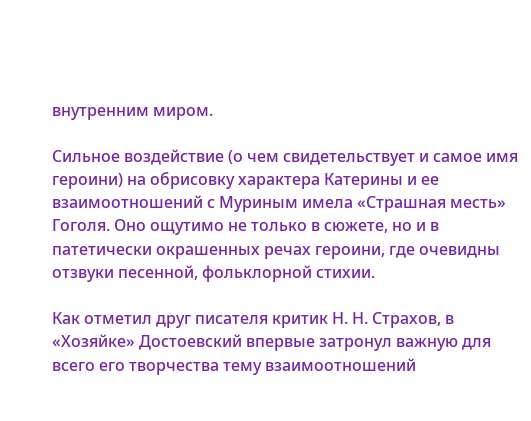внутренним миром.

Сильное воздействие (о чем свидетельствует и самое имя героини) на обрисовку характера Катерины и ее взаимоотношений с Муриным имела «Страшная месть» Гоголя. Оно ощутимо не только в сюжете, но и в патетически окрашенных речах героини, где очевидны отзвуки песенной, фольклорной стихии.

Как отметил друг писателя критик Н. Н. Страхов, в «Хозяйке» Достоевский впервые затронул важную для всего его творчества тему взаимоотношений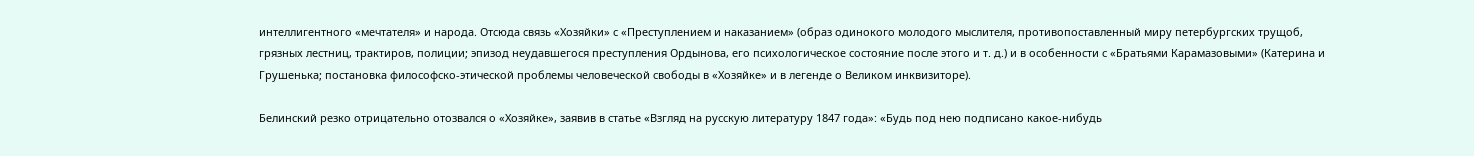интеллигентного «мечтателя» и народа. Отсюда связь «Хозяйки» с «Преступлением и наказанием» (образ одинокого молодого мыслителя, противопоставленный миру петербургских трущоб, грязных лестниц, трактиров, полиции; эпизод неудавшегося преступления Ордынова, его психологическое состояние после этого и т. д.) и в особенности с «Братьями Карамазовыми» (Катерина и Грушенька; постановка философско-этической проблемы человеческой свободы в «Хозяйке» и в легенде о Великом инквизиторе).

Белинский резко отрицательно отозвался о «Хозяйке», заявив в статье «Взгляд на русскую литературу 1847 года»: «Будь под нею подписано какое-нибудь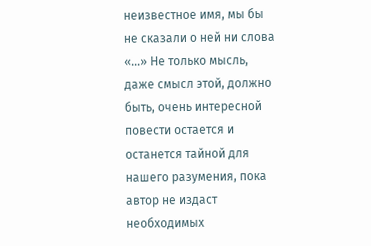неизвестное имя, мы бы не сказали о ней ни слова «…» Не только мысль, даже смысл этой, должно быть, очень интересной повести остается и останется тайной для нашего разумения, пока автор не издаст необходимых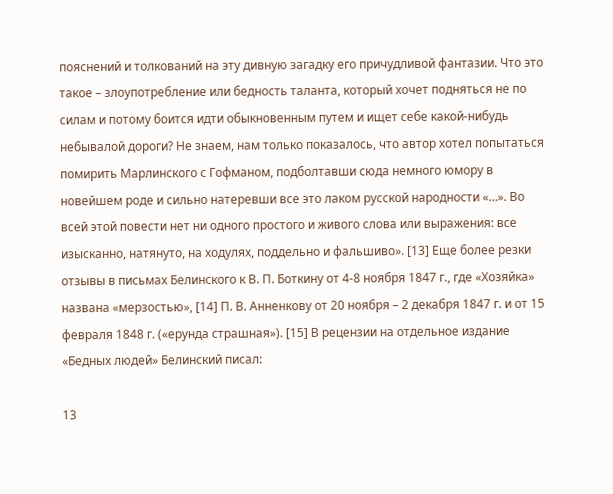пояснений и толкований на эту дивную загадку его причудливой фантазии. Что это такое – злоупотребление или бедность таланта, который хочет подняться не по силам и потому боится идти обыкновенным путем и ищет себе какой-нибудь небывалой дороги? Не знаем, нам только показалось, что автор хотел попытаться помирить Марлинского с Гофманом, подболтавши сюда немного юмору в новейшем роде и сильно натеревши все это лаком русской народности «…». Во всей этой повести нет ни одного простого и живого слова или выражения: все изысканно, натянуто, на ходулях, поддельно и фальшиво». [13] Еще более резки отзывы в письмах Белинского к В. П. Боткину от 4-8 ноября 1847 г., где «Хозяйка» названа «мерзостью», [14] П. В. Анненкову от 20 ноября – 2 декабря 1847 г. и от 15 февраля 1848 г. («ерунда страшная»). [15] В рецензии на отдельное издание «Бедных людей» Белинский писал:

13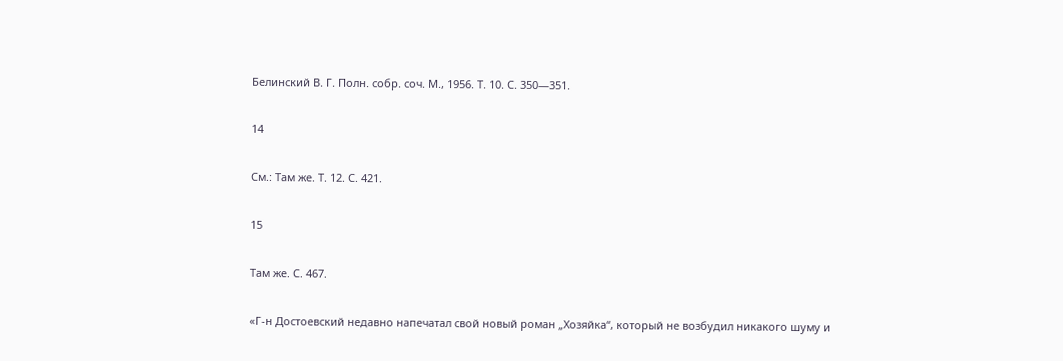Белинский В. Г. Полн. собр. соч. М., 1956. Т. 10. С. 350—351.

14

См.: Там же. Т. 12. С. 421.

15

Там же. С. 467.

«Г-н Достоевский недавно напечатал свой новый роман „Хозяйка“, который не возбудил никакого шуму и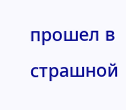прошел в страшной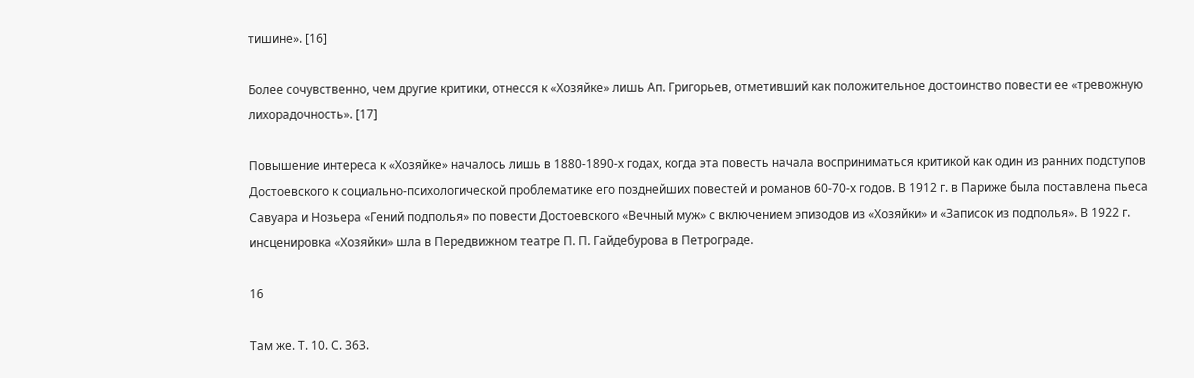тишине». [16]

Более сочувственно, чем другие критики, отнесся к «Хозяйке» лишь Ап. Григорьев, отметивший как положительное достоинство повести ее «тревожную лихорадочность». [17]

Повышение интереса к «Хозяйке» началось лишь в 1880-1890-х годах, когда эта повесть начала восприниматься критикой как один из ранних подступов Достоевского к социально-психологической проблематике его позднейших повестей и романов 60-70-х годов. В 1912 г. в Париже была поставлена пьеса Савуара и Нозьера «Гений подполья» по повести Достоевского «Вечный муж» с включением эпизодов из «Хозяйки» и «Записок из подполья». В 1922 г. инсценировка «Хозяйки» шла в Передвижном театре П. П. Гайдебурова в Петрограде.

16

Там же. Т. 10. С. 363.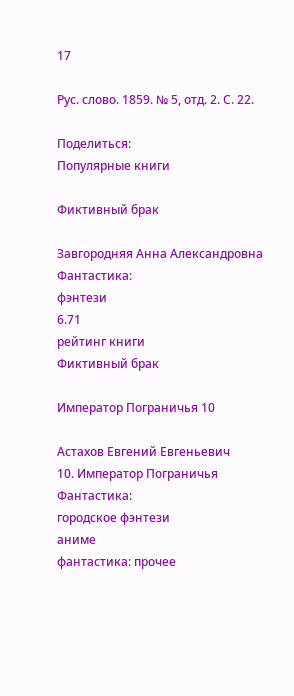17

Рус. слово. 1859. № 5, отд. 2. С. 22.

Поделиться:
Популярные книги

Фиктивный брак

Завгородняя Анна Александровна
Фантастика:
фэнтези
6.71
рейтинг книги
Фиктивный брак

Император Пограничья 10

Астахов Евгений Евгеньевич
10. Император Пограничья
Фантастика:
городское фэнтези
аниме
фантастика: прочее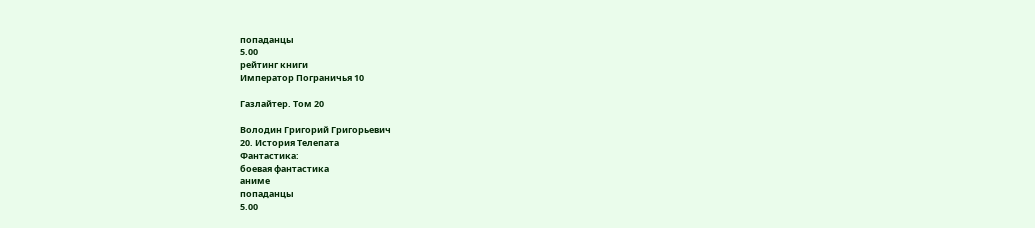попаданцы
5.00
рейтинг книги
Император Пограничья 10

Газлайтер. Том 20

Володин Григорий Григорьевич
20. История Телепата
Фантастика:
боевая фантастика
аниме
попаданцы
5.00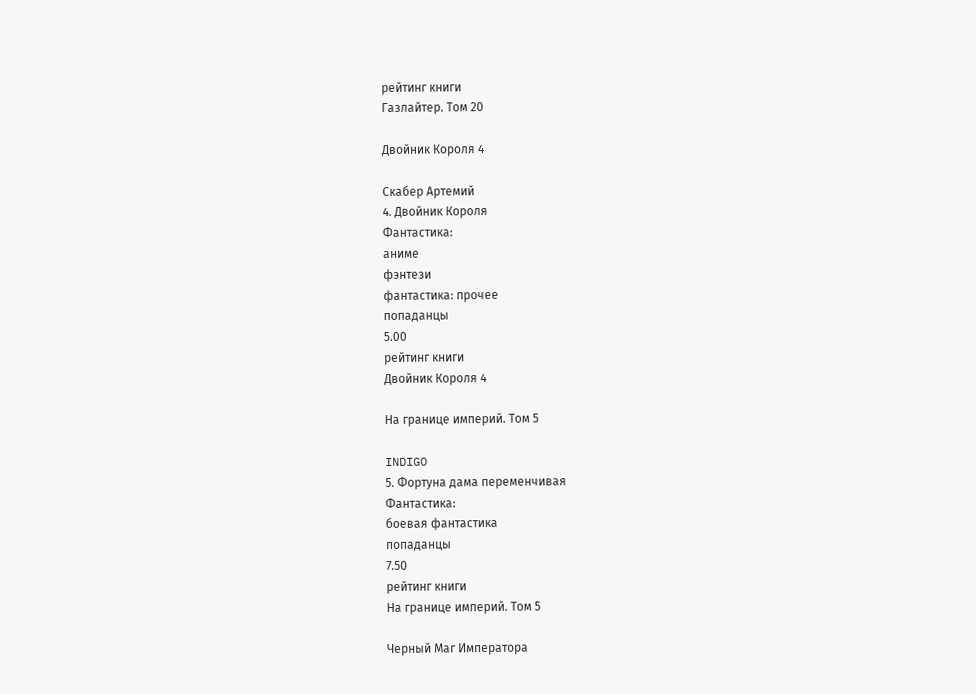рейтинг книги
Газлайтер. Том 20

Двойник Короля 4

Скабер Артемий
4. Двойник Короля
Фантастика:
аниме
фэнтези
фантастика: прочее
попаданцы
5.00
рейтинг книги
Двойник Короля 4

На границе империй. Том 5

INDIGO
5. Фортуна дама переменчивая
Фантастика:
боевая фантастика
попаданцы
7.50
рейтинг книги
На границе империй. Том 5

Черный Маг Императора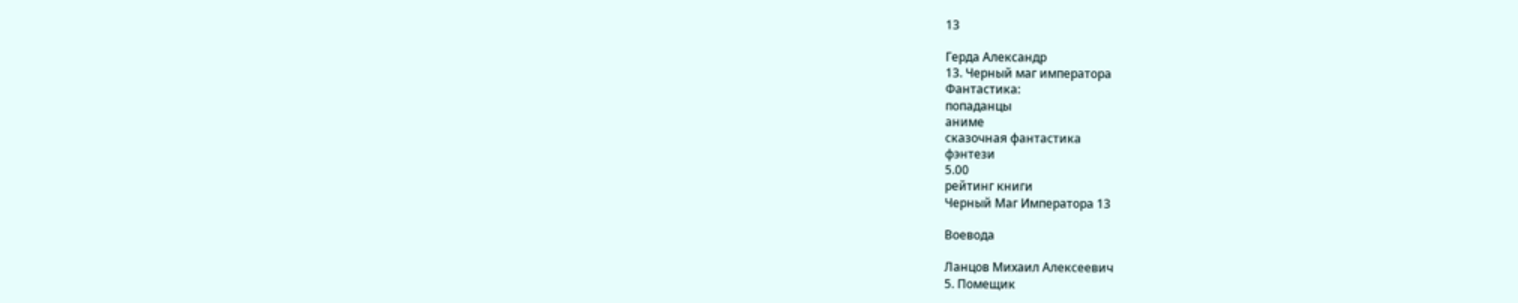13

Герда Александр
13. Черный маг императора
Фантастика:
попаданцы
аниме
сказочная фантастика
фэнтези
5.00
рейтинг книги
Черный Маг Императора 13

Воевода

Ланцов Михаил Алексеевич
5. Помещик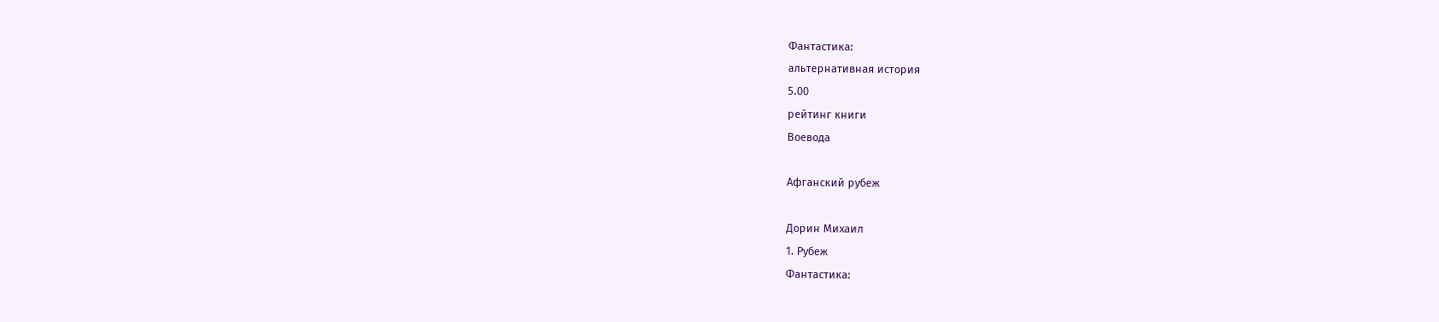Фантастика:
альтернативная история
5.00
рейтинг книги
Воевода

Афганский рубеж

Дорин Михаил
1. Рубеж
Фантастика: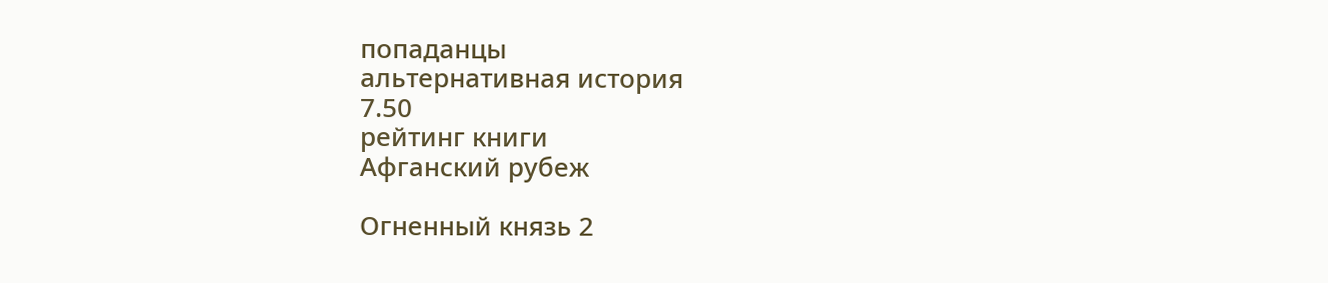попаданцы
альтернативная история
7.50
рейтинг книги
Афганский рубеж

Огненный князь 2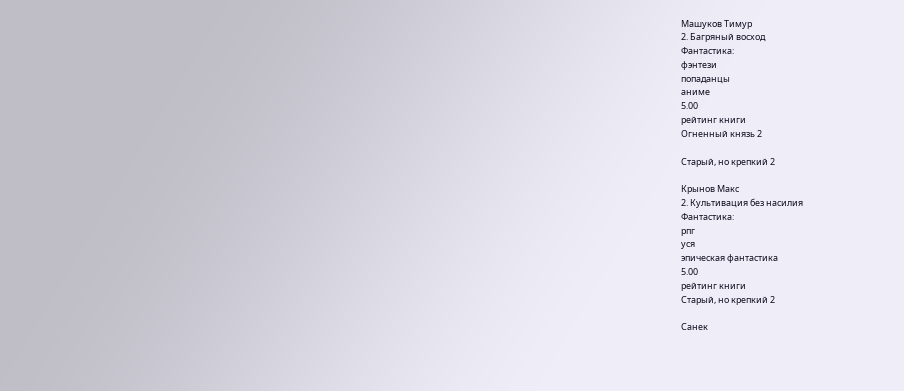Машуков Тимур
2. Багряный восход
Фантастика:
фэнтези
попаданцы
аниме
5.00
рейтинг книги
Огненный князь 2

Старый, но крепкий 2

Крынов Макс
2. Культивация без насилия
Фантастика:
рпг
уся
эпическая фантастика
5.00
рейтинг книги
Старый, но крепкий 2

Санек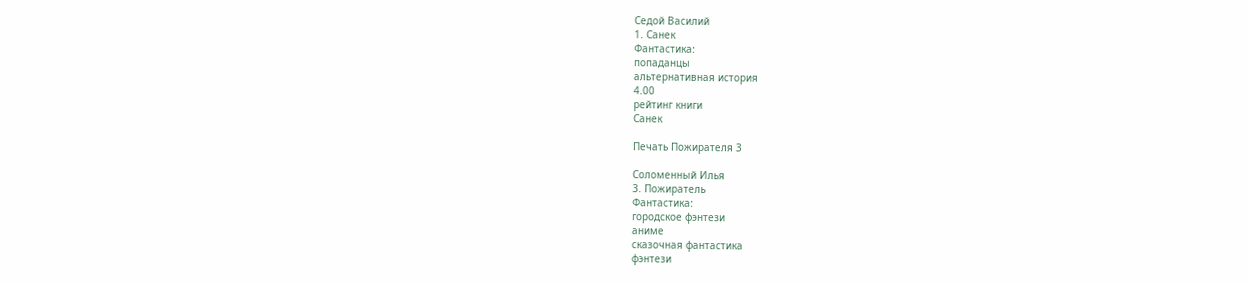Седой Василий
1. Санек
Фантастика:
попаданцы
альтернативная история
4.00
рейтинг книги
Санек

Печать Пожирателя 3

Соломенный Илья
3. Пожиратель
Фантастика:
городское фэнтези
аниме
сказочная фантастика
фэнтези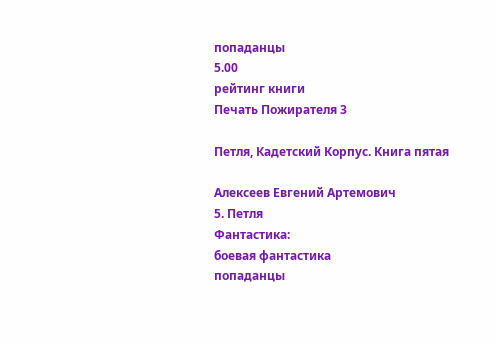попаданцы
5.00
рейтинг книги
Печать Пожирателя 3

Петля, Кадетский Корпус. Книга пятая

Алексеев Евгений Артемович
5. Петля
Фантастика:
боевая фантастика
попаданцы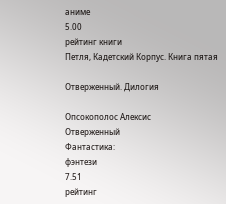аниме
5.00
рейтинг книги
Петля, Кадетский Корпус. Книга пятая

Отверженный. Дилогия

Опсокополос Алексис
Отверженный
Фантастика:
фэнтези
7.51
рейтинг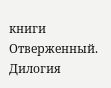книги
Отверженный. Дилогия